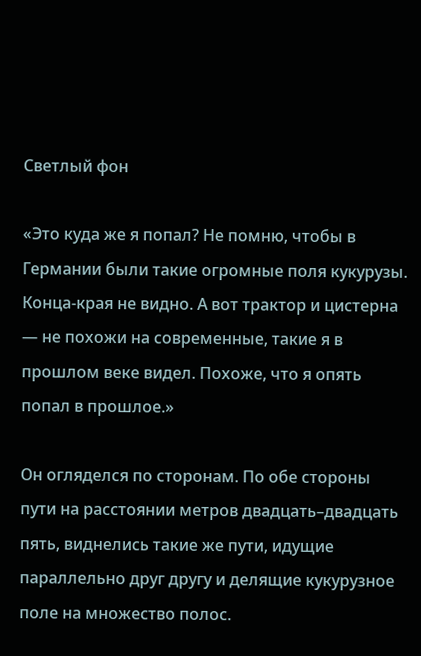Светлый фон

«Это куда же я попал? Не помню, чтобы в Германии были такие огромные поля кукурузы. Конца-края не видно. А вот трактор и цистерна — не похожи на современные, такие я в прошлом веке видел. Похоже, что я опять попал в прошлое.»

Он огляделся по сторонам. По обе стороны пути на расстоянии метров двадцать–двадцать пять, виднелись такие же пути, идущие параллельно друг другу и делящие кукурузное поле на множество полос.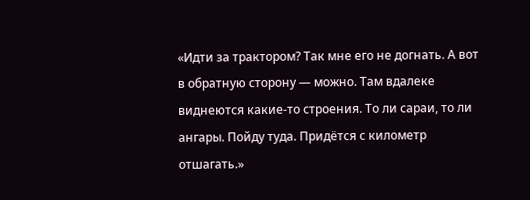«Идти за трактором? Так мне его не догнать. А вот в обратную сторону — можно. Там вдалеке виднеются какие-то строения. То ли сараи, то ли ангары. Пойду туда. Придётся с километр отшагать.»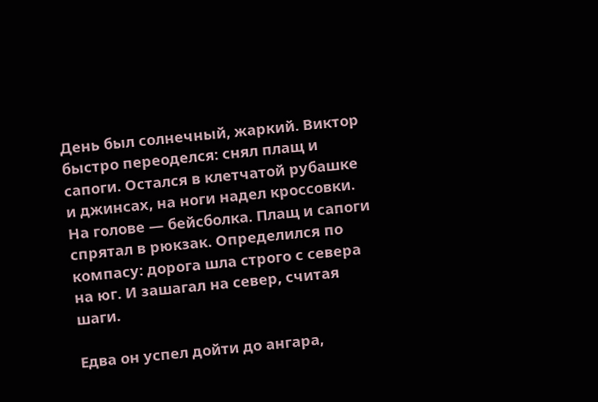День был солнечный, жаркий. Виктор быстро переоделся: снял плащ и сапоги. Остался в клетчатой рубашке и джинсах, на ноги надел кроссовки. На голове — бейсболка. Плащ и сапоги спрятал в рюкзак. Определился по компасу: дорога шла строго с севера на юг. И зашагал на север, считая шаги.

Едва он успел дойти до ангара,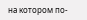на котором по-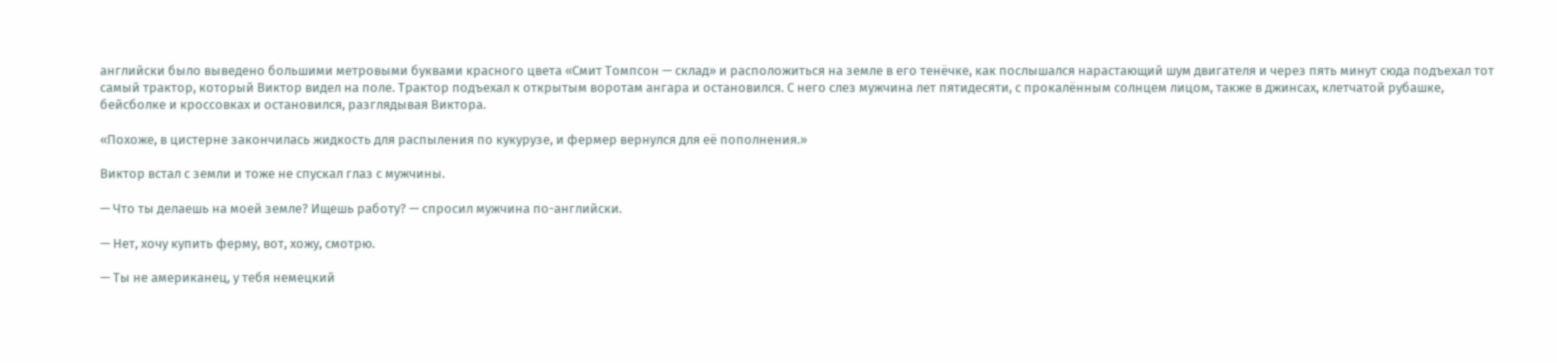английски было выведено большими метровыми буквами красного цвета «Смит Томпсон — склад» и расположиться на земле в его тенёчке, как послышался нарастающий шум двигателя и через пять минут сюда подъехал тот самый трактор, который Виктор видел на поле. Трактор подъехал к открытым воротам ангара и остановился. С него слез мужчина лет пятидесяти, с прокалённым солнцем лицом, также в джинсах, клетчатой рубашке, бейсболке и кроссовках и остановился, разглядывая Виктора.

«Похоже, в цистерне закончилась жидкость для распыления по кукурузе, и фермер вернулся для её пополнения.»

Виктор встал с земли и тоже не спускал глаз с мужчины.

— Что ты делаешь на моей земле? Ищешь работу? — спросил мужчина по-английски.

— Нет, хочу купить ферму, вот, хожу, смотрю.

— Ты не американец, у тебя немецкий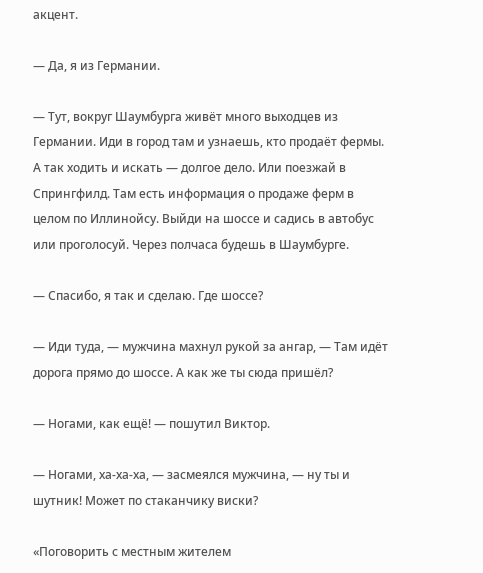акцент.

— Да, я из Германии.

— Тут, вокруг Шаумбурга живёт много выходцев из Германии. Иди в город там и узнаешь, кто продаёт фермы. А так ходить и искать — долгое дело. Или поезжай в Спрингфилд. Там есть информация о продаже ферм в целом по Иллинойсу. Выйди на шоссе и садись в автобус или проголосуй. Через полчаса будешь в Шаумбурге.

— Спасибо, я так и сделаю. Где шоссе?

— Иди туда, — мужчина махнул рукой за ангар, — Там идёт дорога прямо до шоссе. А как же ты сюда пришёл?

— Ногами, как ещё! — пошутил Виктор.

— Ногами, ха-ха-ха, — засмеялся мужчина, — ну ты и шутник! Может по стаканчику виски?

«Поговорить с местным жителем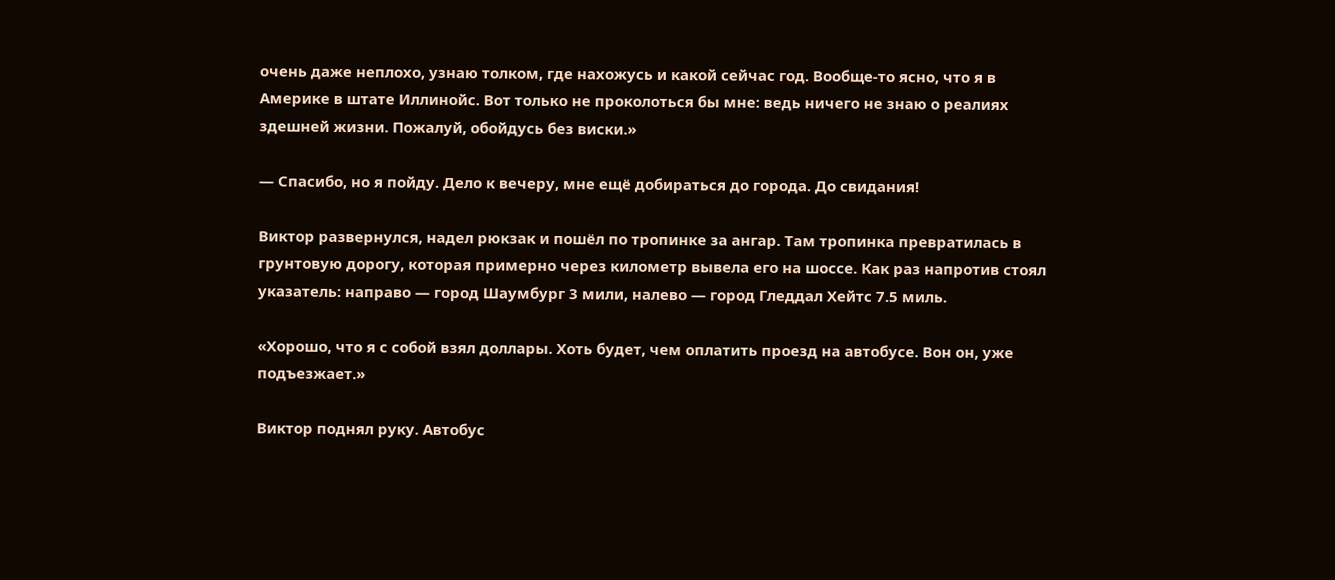очень даже неплохо, узнаю толком, где нахожусь и какой сейчас год. Вообще-то ясно, что я в Америке в штате Иллинойс. Вот только не проколоться бы мне: ведь ничего не знаю о реалиях здешней жизни. Пожалуй, обойдусь без виски.»

— Спасибо, но я пойду. Дело к вечеру, мне ещё добираться до города. До свидания!

Виктор развернулся, надел рюкзак и пошёл по тропинке за ангар. Там тропинка превратилась в грунтовую дорогу, которая примерно через километр вывела его на шоссе. Как раз напротив стоял указатель: направо — город Шаумбург 3 мили, налево — город Гледдал Хейтс 7.5 миль.

«Хорошо, что я с собой взял доллары. Хоть будет, чем оплатить проезд на автобусе. Вон он, уже подъезжает.»

Виктор поднял руку. Автобус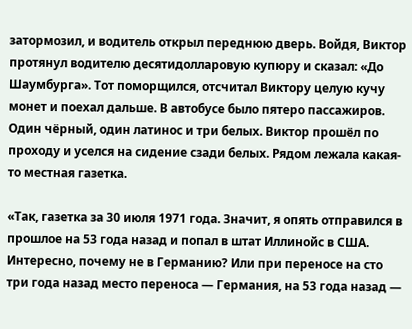затормозил, и водитель открыл переднюю дверь. Войдя, Виктор протянул водителю десятидолларовую купюру и сказал: «До Шаумбурга». Тот поморщился, отсчитал Виктору целую кучу монет и поехал дальше. В автобусе было пятеро пассажиров. Один чёрный, один латинос и три белых. Виктор прошёл по проходу и уселся на сидение сзади белых. Рядом лежала какая-то местная газетка.

«Так, газетка за 30 июля 1971 года. Значит, я опять отправился в прошлое на 53 года назад и попал в штат Иллинойс в США. Интересно, почему не в Германию? Или при переносе на сто три года назад место переноса — Германия, на 53 года назад —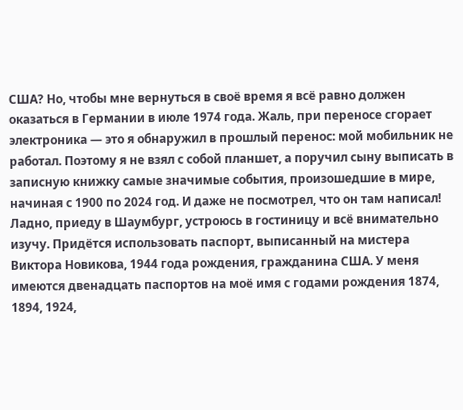США? Но, чтобы мне вернуться в своё время я всё равно должен оказаться в Германии в июле 1974 года. Жаль, при переносе сгорает электроника — это я обнаружил в прошлый перенос: мой мобильник не работал. Поэтому я не взял с собой планшет, а поручил сыну выписать в записную книжку самые значимые события, произошедшие в мире, начиная с 1900 по 2024 год. И даже не посмотрел, что он там написал! Ладно, приеду в Шаумбург, устроюсь в гостиницу и всё внимательно изучу. Придётся использовать паспорт, выписанный на мистера Виктора Новикова, 1944 года рождения, гражданина США. У меня имеются двенадцать паспортов на моё имя с годами рождения 1874, 1894, 1924,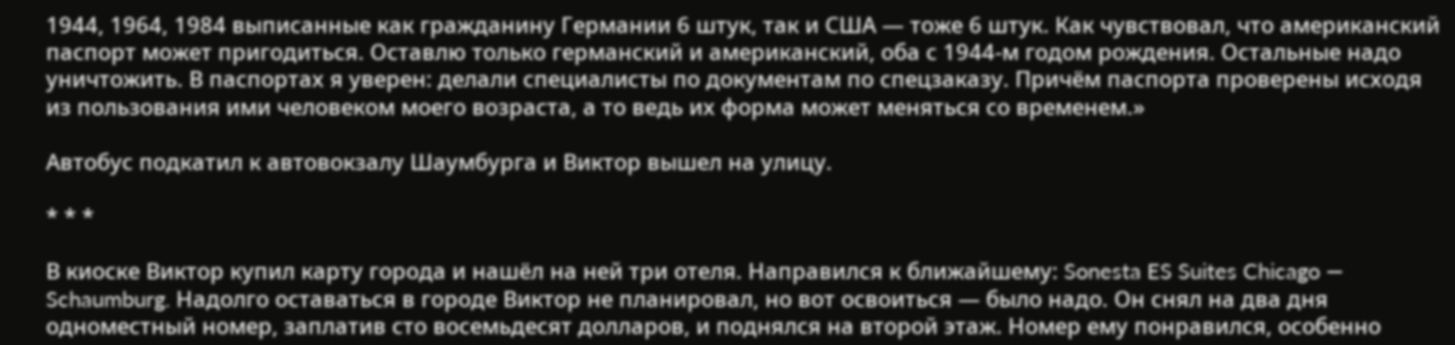1944, 1964, 1984 выписанные как гражданину Германии 6 штук, так и США — тоже 6 штук. Как чувствовал, что американский паспорт может пригодиться. Оставлю только германский и американский, оба с 1944-м годом рождения. Остальные надо уничтожить. В паспортах я уверен: делали специалисты по документам по спецзаказу. Причём паспорта проверены исходя из пользования ими человеком моего возраста, а то ведь их форма может меняться со временем.»

Автобус подкатил к автовокзалу Шаумбурга и Виктор вышел на улицу.

* * *

В киоске Виктор купил карту города и нашёл на ней три отеля. Направился к ближайшему: Sonesta ES Suites Chicago — Schaumburg. Надолго оставаться в городе Виктор не планировал, но вот освоиться — было надо. Он снял на два дня одноместный номер, заплатив сто восемьдесят долларов, и поднялся на второй этаж. Номер ему понравился, особенно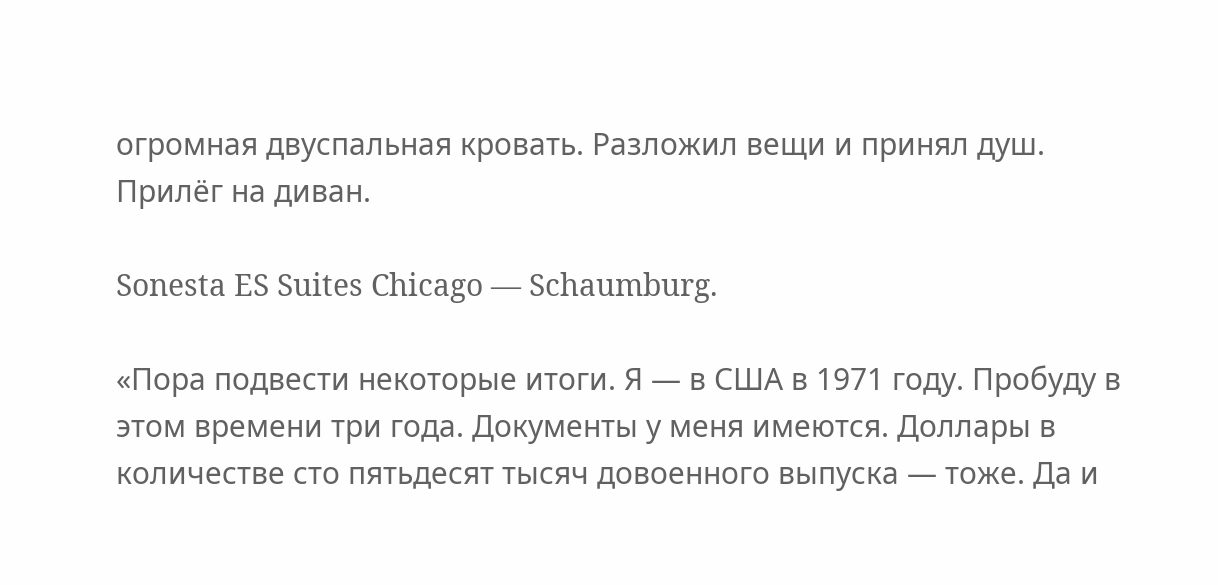огромная двуспальная кровать. Разложил вещи и принял душ. Прилёг на диван.

Sonesta ES Suites Chicago — Schaumburg.

«Пора подвести некоторые итоги. Я — в США в 1971 году. Пробуду в этом времени три года. Документы у меня имеются. Доллары в количестве сто пятьдесят тысяч довоенного выпуска — тоже. Да и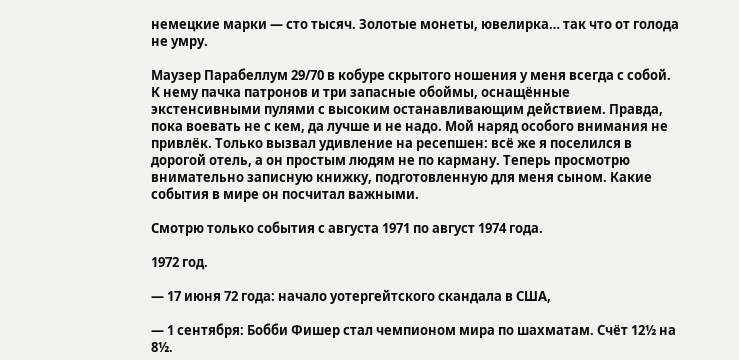немецкие марки — сто тысяч. Золотые монеты, ювелирка… так что от голода не умру.

Маузер Парабеллум 29/70 в кобуре скрытого ношения у меня всегда с собой. К нему пачка патронов и три запасные обоймы, оснащённые экстенсивными пулями с высоким останавливающим действием. Правда, пока воевать не с кем, да лучше и не надо. Мой наряд особого внимания не привлёк. Только вызвал удивление на ресепшен: всё же я поселился в дорогой отель, а он простым людям не по карману. Теперь просмотрю внимательно записную книжку, подготовленную для меня сыном. Какие события в мире он посчитал важными.

Смотрю только события с августа 1971 по август 1974 года.

1972 год.

— 17 июня 72 года: начало уотергейтского скандала в США,

— 1 сентября: Бобби Фишер стал чемпионом мира по шахматам. Счёт 12½ на 8½.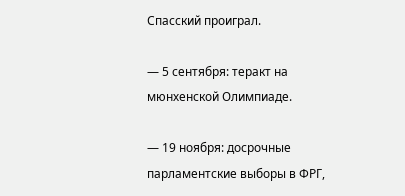Спасский проиграл.

— 5 сентября: теракт на мюнхенской Олимпиаде.

— 19 ноября: досрочные парламентские выборы в ФРГ,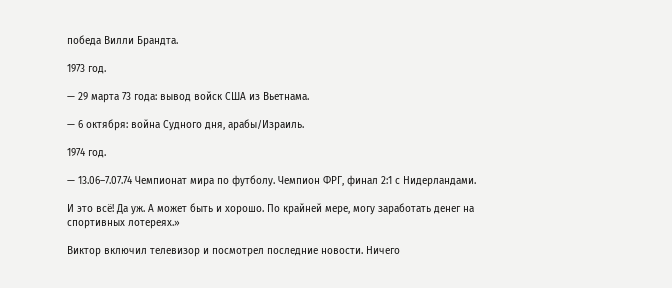победа Вилли Брандта.

1973 год.

— 29 марта 73 года: вывод войск США из Вьетнама.

— 6 октября: война Судного дня, арабы/Израиль.

1974 год.

— 13.06–7.07.74 Чемпионат мира по футболу. Чемпион ФРГ, финал 2:1 с Нидерландами.

И это всё! Да уж. А может быть и хорошо. По крайней мере, могу заработать денег на спортивных лотереях.»

Виктор включил телевизор и посмотрел последние новости. Ничего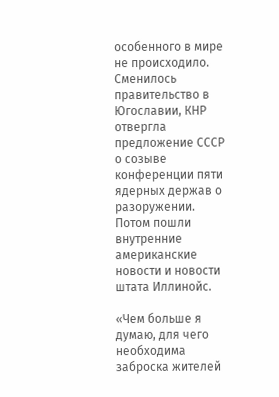особенного в мире не происходило. Сменилось правительство в Югославии, КНР отвергла предложение СССР о созыве конференции пяти ядерных держав о разоружении. Потом пошли внутренние американские новости и новости штата Иллинойс.

«Чем больше я думаю, для чего необходима заброска жителей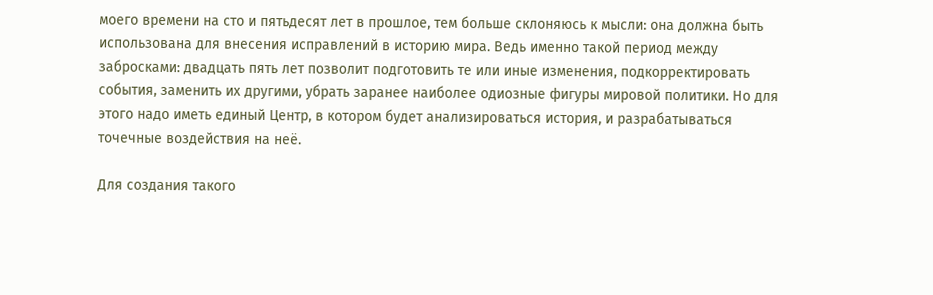моего времени на сто и пятьдесят лет в прошлое, тем больше склоняюсь к мысли: она должна быть использована для внесения исправлений в историю мира. Ведь именно такой период между забросками: двадцать пять лет позволит подготовить те или иные изменения, подкорректировать события, заменить их другими, убрать заранее наиболее одиозные фигуры мировой политики. Но для этого надо иметь единый Центр, в котором будет анализироваться история, и разрабатываться точечные воздействия на неё.

Для создания такого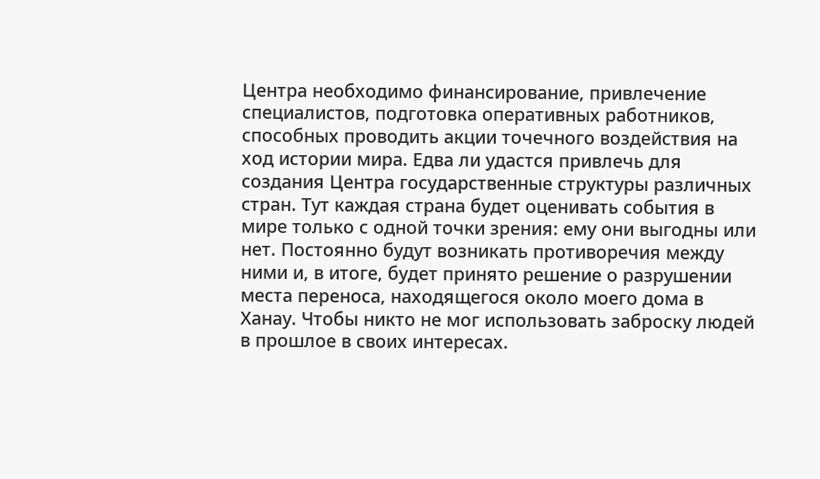Центра необходимо финансирование, привлечение специалистов, подготовка оперативных работников, способных проводить акции точечного воздействия на ход истории мира. Едва ли удастся привлечь для создания Центра государственные структуры различных стран. Тут каждая страна будет оценивать события в мире только с одной точки зрения: ему они выгодны или нет. Постоянно будут возникать противоречия между ними и, в итоге, будет принято решение о разрушении места переноса, находящегося около моего дома в Ханау. Чтобы никто не мог использовать заброску людей в прошлое в своих интересах.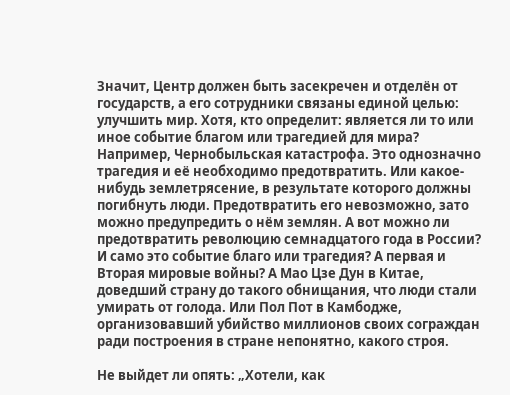Значит, Центр должен быть засекречен и отделён от государств, а его сотрудники связаны единой целью: улучшить мир. Хотя, кто определит: является ли то или иное событие благом или трагедией для мира? Например, Чернобыльская катастрофа. Это однозначно трагедия и её необходимо предотвратить. Или какое-нибудь землетрясение, в результате которого должны погибнуть люди. Предотвратить его невозможно, зато можно предупредить о нём землян. А вот можно ли предотвратить революцию семнадцатого года в России? И само это событие благо или трагедия? А первая и Вторая мировые войны? А Мао Цзе Дун в Китае, доведший страну до такого обнищания, что люди стали умирать от голода. Или Пол Пот в Камбодже, организовавший убийство миллионов своих сограждан ради построения в стране непонятно, какого строя.

Не выйдет ли опять: „Хотели, как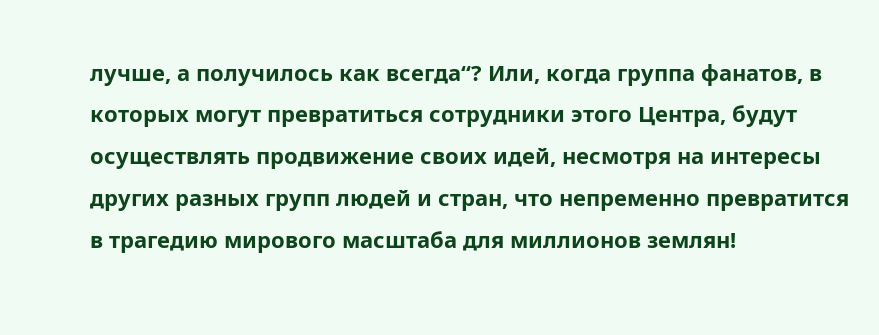лучше, а получилось как всегда“? Или, когда группа фанатов, в которых могут превратиться сотрудники этого Центра, будут осуществлять продвижение своих идей, несмотря на интересы других разных групп людей и стран, что непременно превратится в трагедию мирового масштаба для миллионов землян!